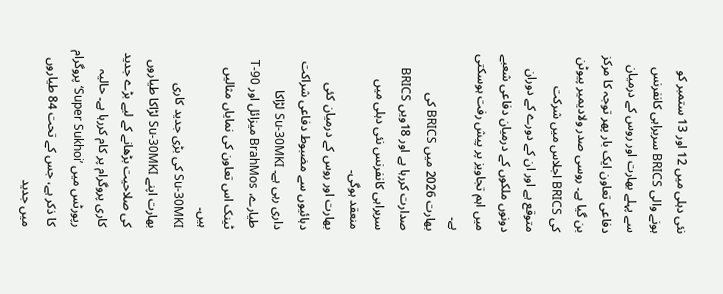نئی دہلی میں 12 اور 13 ستمبر کو ہونے والی BRICS سربراہی کانفرنس سے پہلے بھارت اور روس کے درمیان دفاعی تعاون ایک بار پھر توجہ کا مرکز بن گیا ہے۔ روسی صدر ولادیمیر پیوٹن کی BRICS اجلاس میں شرکت متوقع ہے اور ان کے دورے کے دوران دونوں ملکوں کے درمیان دفاعی شعبے میں اہم تجاویز پر پیش رفت ہوسکتی ہے۔
بھارت 2026 میں BRICS کی صدارت کررہا ہے اور 18ویں BRICS سربراہی کانفرنس نئی دہلی میں منعقد ہوگی۔
بھارت اور روس کے درمیان کئی دہائیوں سے مضبوط دفاعی شراکت داری رہی ہے۔ Su-30MKI لڑاکا طیارے، BrahMos میزائل اور T-90 ٹینک اس تعاون کی نمایاں مثالیں ہیں۔
Su-30MKI کی بڑی جدید کاری
بھارت اپنے Su-30MKI لڑاکا طیاروں کی صلاحیت بڑھانے کے لیے بڑے جدید کاری پروگرام پر کام کررہا ہے۔ حالیہ رپورٹس میں ’Super Sukhoi‘ پروگرام کا ذکر ہے، جس کے تحت 84 طیاروں میں جدید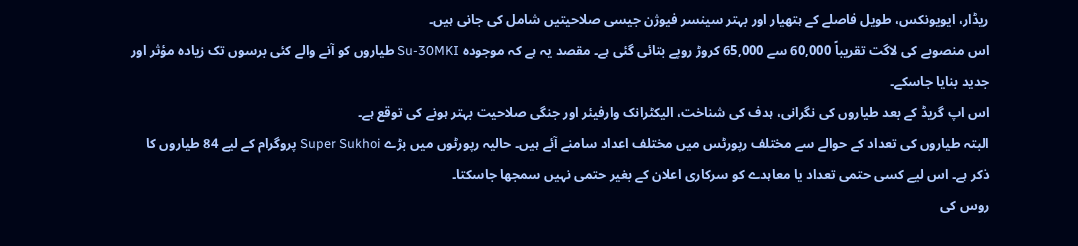ریڈار، ایویونکس، طویل فاصلے کے ہتھیار اور بہتر سینسر فیوژن جیسی صلاحیتیں شامل کی جانی ہیں۔
اس منصوبے کی لاگت تقریباً 60,000 سے 65,000 کروڑ روپے بتائی گئی ہے۔ مقصد یہ ہے کہ موجودہ Su-30MKI طیاروں کو آنے والے کئی برسوں تک زیادہ مؤثر اور جدید بنایا جاسکے۔
اس اپ گریڈ کے بعد طیاروں کی نگرانی، ہدف کی شناخت، الیکٹرانک وارفیئر اور جنگی صلاحیت بہتر ہونے کی توقع ہے۔
البتہ طیاروں کی تعداد کے حوالے سے مختلف رپورٹس میں مختلف اعداد سامنے آئے ہیں۔ حالیہ رپورٹوں میں بڑے Super Sukhoi پروگرام کے لیے 84 طیاروں کا ذکر ہے۔ اس لیے کسی حتمی تعداد یا معاہدے کو سرکاری اعلان کے بغیر حتمی نہیں سمجھا جاسکتا۔
روس کی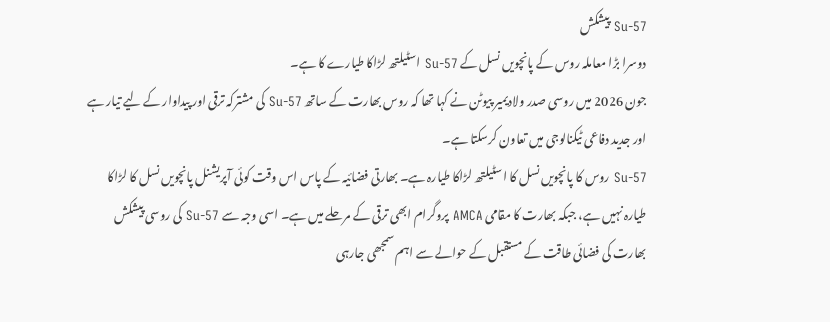Su-57 پیشکش
دوسرا بڑا معاملہ روس کے پانچویں نسل کے Su-57 اسٹیلتھ لڑاکا طیارے کا ہے۔
جون 2026 میں روسی صدر ولادیمیر پیوٹن نے کہا تھا کہ روس بھارت کے ساتھ Su-57 کی مشترکہ ترقی اور پیداوار کے لیے تیار ہے اور جدید دفاعی ٹیکنالوجی میں تعاون کرسکتا ہے۔
Su-57 روس کا پانچویں نسل کا اسٹیلتھ لڑاکا طیارہ ہے۔ بھارتی فضائیہ کے پاس اس وقت کوئی آپریشنل پانچویں نسل کا لڑاکا طیارہ نہیں ہے، جبکہ بھارت کا مقامی AMCA پروگرام ابھی ترقی کے مرحلے میں ہے۔ اسی وجہ سے Su-57 کی روسی پیشکش بھارت کی فضائی طاقت کے مستقبل کے حوالے سے اہم سمجھی جارہی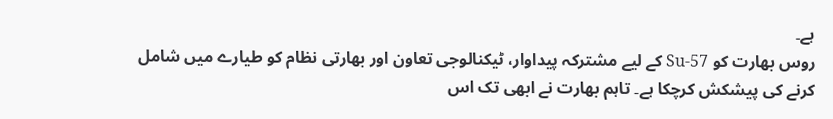ہے۔
روس بھارت کو Su-57 کے لیے مشترکہ پیداوار، ٹیکنالوجی تعاون اور بھارتی نظام کو طیارے میں شامل کرنے کی پیشکش کرچکا ہے۔ تاہم بھارت نے ابھی تک اس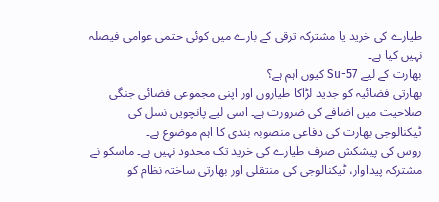طیارے کی خرید یا مشترکہ ترقی کے بارے میں کوئی حتمی عوامی فیصلہ نہیں کیا ہے۔
بھارت کے لیے Su-57 کیوں اہم ہے؟
بھارتی فضائیہ کو جدید لڑاکا طیاروں اور اپنی مجموعی فضائی جنگی صلاحیت میں اضافے کی ضرورت ہے۔ اسی لیے پانچویں نسل کی ٹیکنالوجی بھارت کی دفاعی منصوبہ بندی کا اہم موضوع ہے۔
روس کی پیشکش صرف طیارے کی خرید تک محدود نہیں ہے۔ ماسکو نے مشترکہ پیداوار، ٹیکنالوجی کی منتقلی اور بھارتی ساختہ نظام کو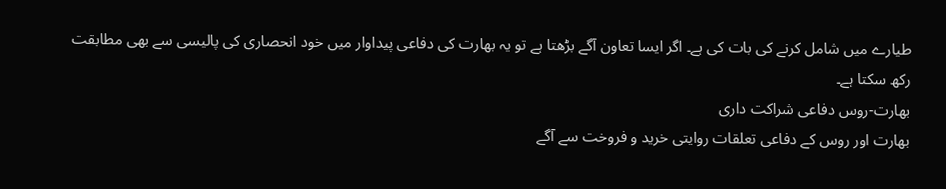طیارے میں شامل کرنے کی بات کی ہے۔ اگر ایسا تعاون آگے بڑھتا ہے تو یہ بھارت کی دفاعی پیداوار میں خود انحصاری کی پالیسی سے بھی مطابقت رکھ سکتا ہے۔
بھارت-روس دفاعی شراکت داری
بھارت اور روس کے دفاعی تعلقات روایتی خرید و فروخت سے آگے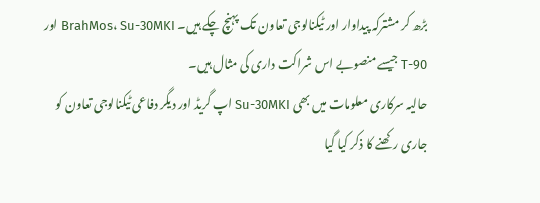بڑھ کر مشترکہ پیداوار اور ٹیکنالوجی تعاون تک پہنچ چکے ہیں۔ BrahMos، Su-30MKI اور T-90 جیسے منصوبے اس شراکت داری کی مثال ہیں۔
حالیہ سرکاری معلومات میں بھی Su-30MKI اپ گریڈ اور دیگر دفاعی ٹیکنالوجی تعاون کو جاری رکھنے کا ذکر کیا گیا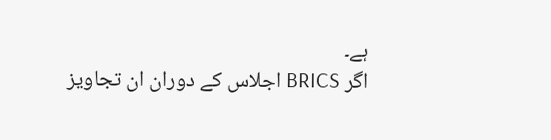ہے۔
اگر BRICS اجلاس کے دوران ان تجاویز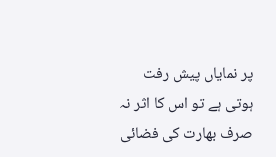پر نمایاں پیش رفت ہوتی ہے تو اس کا اثر نہ صرف بھارت کی فضائی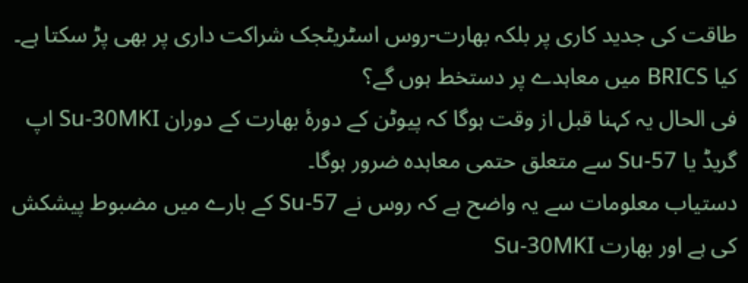طاقت کی جدید کاری پر بلکہ بھارت-روس اسٹریٹجک شراکت داری پر بھی پڑ سکتا ہے۔
کیا BRICS میں معاہدے پر دستخط ہوں گے؟
فی الحال یہ کہنا قبل از وقت ہوگا کہ پیوٹن کے دورۂ بھارت کے دوران Su-30MKI اپ گریڈ یا Su-57 سے متعلق حتمی معاہدہ ضرور ہوگا۔
دستیاب معلومات سے یہ واضح ہے کہ روس نے Su-57 کے بارے میں مضبوط پیشکش کی ہے اور بھارت Su-30MKI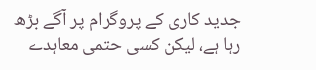جدید کاری کے پروگرام پر آگے بڑھ رہا ہے، لیکن کسی حتمی معاہدے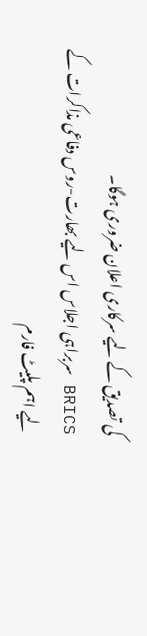کی تصدیق کے لیے سرکاری اعلان ضروری ہوگا۔
BRICS سربراہی اجلاس اس لیے بھارت-روس دفاعی مذاکرات کے لیے اہم پلیٹ فارم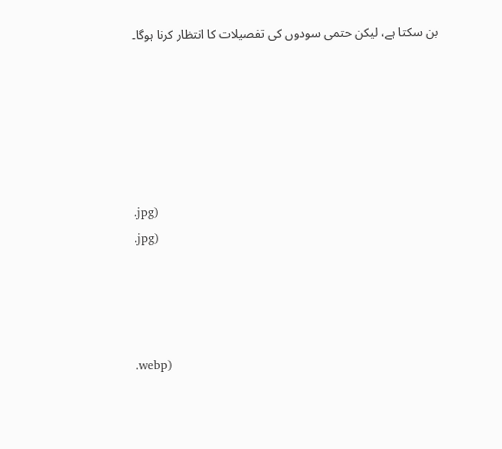بن سکتا ہے، لیکن حتمی سودوں کی تفصیلات کا انتظار کرنا ہوگا۔






.jpg)
.jpg)




.webp)